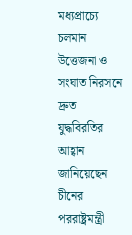মধ্যপ্রাচ্যে চলমান উত্তেজনা ও সংঘাত নিরসনে দ্রুত যুদ্ধবিরতির আহ্বান জানিয়েছেন চীনের পররাষ্ট্রমন্ত্রী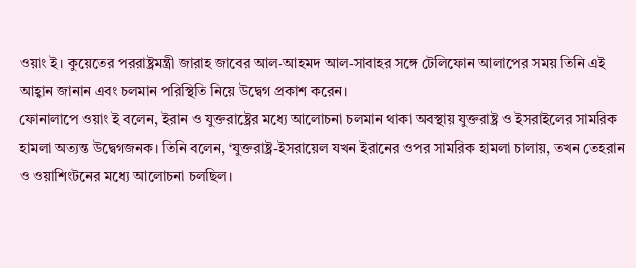ওয়াং ই। কুয়েতের পররাষ্ট্রমন্ত্রী জারাহ জাবের আল-আহমদ আল-সাবাহর সঙ্গে টেলিফোন আলাপের সময় তিনি এই আহ্বান জানান এবং চলমান পরিস্থিতি নিয়ে উদ্বেগ প্রকাশ করেন।
ফোনালাপে ওয়াং ই বলেন, ইরান ও যুক্তরাষ্ট্রের মধ্যে আলোচনা চলমান থাকা অবস্থায় যুক্তরাষ্ট্র ও ইসরাইলের সামরিক হামলা অত্যন্ত উদ্বেগজনক। তিনি বলেন, ‘যুক্তরাষ্ট্র-ইসরায়েল যখন ইরানের ওপর সামরিক হামলা চালায়, তখন তেহরান ও ওয়াশিংটনের মধ্যে আলোচনা চলছিল।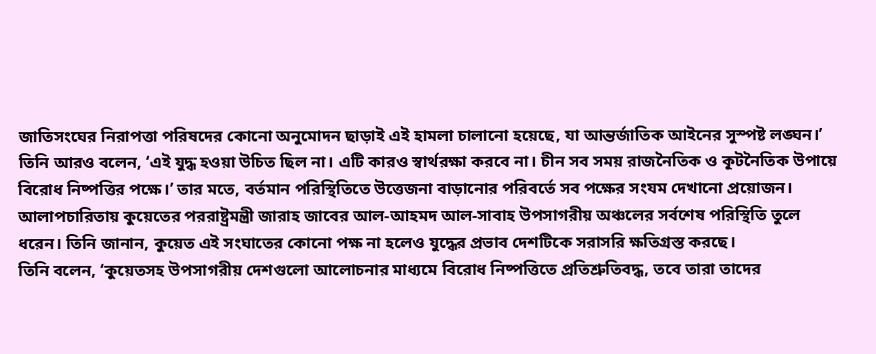জাতিসংঘের নিরাপত্তা পরিষদের কোনো অনুমোদন ছাড়াই এই হামলা চালানো হয়েছে, যা আন্তর্জাতিক আইনের সুস্পষ্ট লঙ্ঘন।’
তিনি আরও বলেন, ‘এই যুদ্ধ হওয়া উচিত ছিল না। এটি কারও স্বার্থরক্ষা করবে না। চীন সব সময় রাজনৈতিক ও কূটনৈতিক উপায়ে বিরোধ নিষ্পত্তির পক্ষে।’ তার মতে, বর্তমান পরিস্থিতিতে উত্তেজনা বাড়ানোর পরিবর্তে সব পক্ষের সংযম দেখানো প্রয়োজন।
আলাপচারিতায় কুয়েতের পররাষ্ট্রমন্ত্রী জারাহ জাবের আল-আহমদ আল-সাবাহ উপসাগরীয় অঞ্চলের সর্বশেষ পরিস্থিতি তুলে ধরেন। তিনি জানান, কুয়েত এই সংঘাতের কোনো পক্ষ না হলেও যুদ্ধের প্রভাব দেশটিকে সরাসরি ক্ষতিগ্রস্ত করছে।
তিনি বলেন, ‘কুয়েতসহ উপসাগরীয় দেশগুলো আলোচনার মাধ্যমে বিরোধ নিষ্পত্তিতে প্রতিশ্রুতিবদ্ধ, তবে তারা তাদের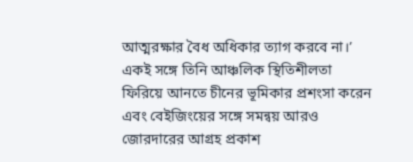আত্মরক্ষার বৈধ অধিকার ত্যাগ করবে না।’ একই সঙ্গে তিনি আঞ্চলিক স্থিতিশীলতা ফিরিয়ে আনতে চীনের ভূমিকার প্রশংসা করেন এবং বেইজিংয়ের সঙ্গে সমন্বয় আরও জোরদারের আগ্রহ প্রকাশ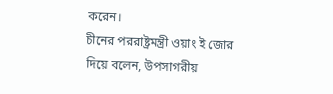করেন।
চীনের পররাষ্ট্রমন্ত্রী ওয়াং ই জোর দিয়ে বলেন, উপসাগরীয়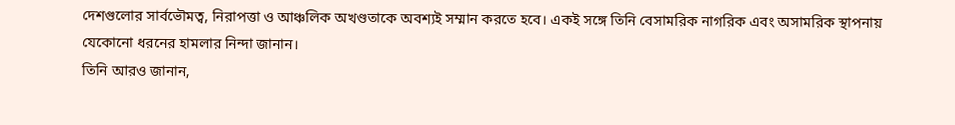দেশগুলোর সার্বভৌমত্ব, নিরাপত্তা ও আঞ্চলিক অখণ্ডতাকে অবশ্যই সম্মান করতে হবে। একই সঙ্গে তিনি বেসামরিক নাগরিক এবং অসামরিক স্থাপনায় যেকোনো ধরনের হামলার নিন্দা জানান।
তিনি আরও জানান,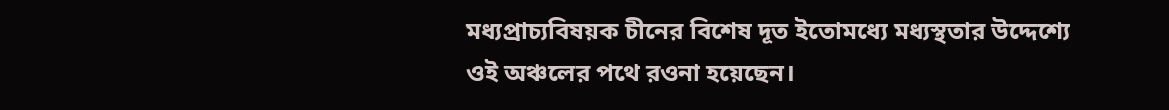মধ্যপ্রাচ্যবিষয়ক চীনের বিশেষ দূত ইতোমধ্যে মধ্যস্থতার উদ্দেশ্যে ওই অঞ্চলের পথে রওনা হয়েছেন।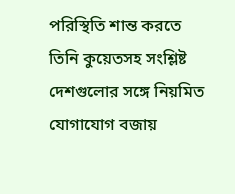পরিস্থিতি শান্ত করতে তিনি কুয়েতসহ সংশ্লিষ্ট দেশগুলোর সঙ্গে নিয়মিত যোগাযোগ বজায়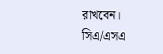রাখবেন।
সিএ/এসএ